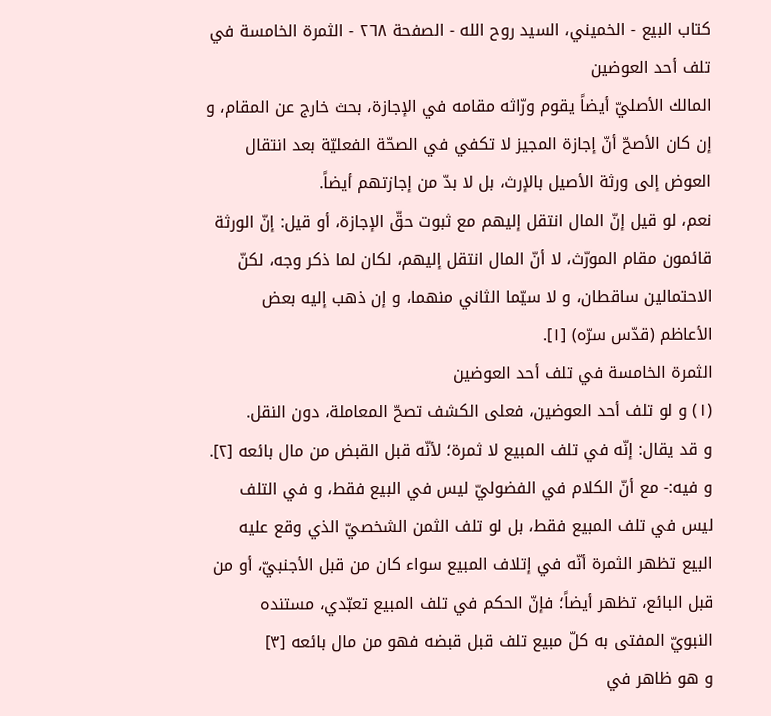كتاب البيع - الخميني، السيد روح الله - الصفحة ٢٦٨ - الثمرة الخامسة في تلف أحد العوضين
المالك الأصليّ أيضاً يقوم ورّاثه مقامه في الإجازة، بحث خارج عن المقام، و إن كان الأصحّ أنّ إجازة المجيز لا تكفي في الصحّة الفعليّة بعد انتقال العوض إلى ورثة الأصيل بالإرث، بل لا بدّ من إجازتهم أيضاً.
نعم، لو قيل إنّ المال انتقل إليهم مع ثبوت حقّ الإجازة، أو قيل: إنّ الورثة قائمون مقام المورّث، لا أنّ المال انتقل إليهم، لكان لما ذكر وجه، لكنّ الاحتمالين ساقطان، و لا سيّما الثاني منهما، و إن ذهب إليه بعض الأعاظم (قدّس سرّه) [١].
الثمرة الخامسة في تلف أحد العوضين
(١) و لو تلف أحد العوضين، فعلى الكشف تصحّ المعاملة، دون النقل.
و قد يقال: إنّه في تلف المبيع لا ثمرة؛ لأنّه قبل القبض من مال بائعه [٢].
و فيه:- مع أنّ الكلام في الفضوليّ ليس في البيع فقط، و في التلف ليس في تلف المبيع فقط، بل لو تلف الثمن الشخصيّ الذي وقع عليه البيع تظهر الثمرة أنّه في إتلاف المبيع سواء كان من قبل الأجنبيّ، أو من قبل البائع، تظهر أيضاً؛ فإنّ الحكم في تلف المبيع تعبّدي، مستنده
النبويّ المفتى به كلّ مبيع تلف قبل قبضه فهو من مال بائعه [٣]
و هو ظاهر في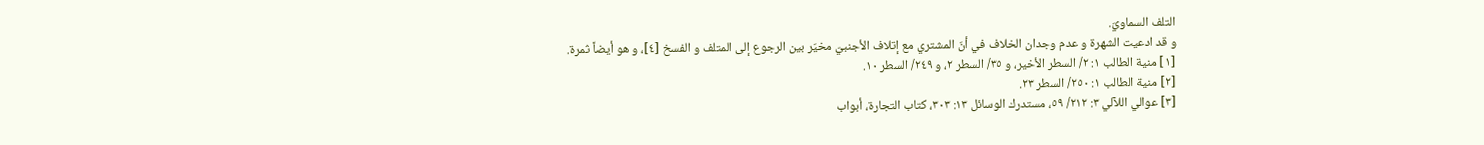التلف السماويّ.
و قد ادعيت الشهرة و عدم وجدان الخلاف في أنّ المشتري مع إتلاف الأجنبيّ مخيّر بين الرجوع إلى المتلف و الفسخ [٤]، و هو أيضاً ثمرة.
[١] منية الطالب ١: ٢/ السطر الأخير، و ٣٥/ السطر ٢، و ٢٤٩/ السطر ١٠.
[٢] منية الطالب ١: ٢٥٠/ السطر ٢٣.
[٣] عوالي اللآلي ٣: ٢١٢/ ٥٩، مستدرك الوسائل ١٣: ٣٠٣، كتاب التجارة، أبواب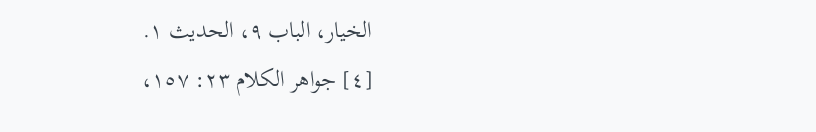الخيار، الباب ٩، الحديث ١.
[٤] جواهر الكلام ٢٣: ١٥٧،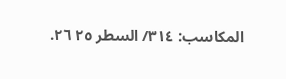المكاسب: ٣١٤/ السطر ٢٥ ٢٦.